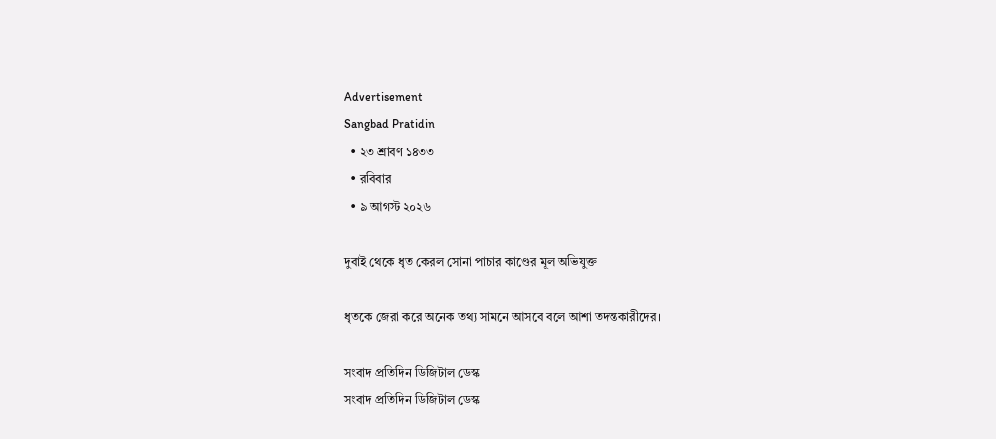Advertisement
Sangbad Pratidin
  • ২৩ শ্রাবণ ১৪৩৩
  • রবিবার
  • ৯ আগস্ট ২০২৬

দুবাই থেকে ধৃত কেরল সোনা পাচার কাণ্ডের মূল অভিযুক্ত

ধৃতকে জেরা করে অনেক তথ্য সামনে আসবে বলে আশা তদন্তকারীদের।

সংবাদ প্রতিদিন ডিজিটাল ডেস্ক
সংবাদ প্রতিদিন ডিজিটাল ডেস্ক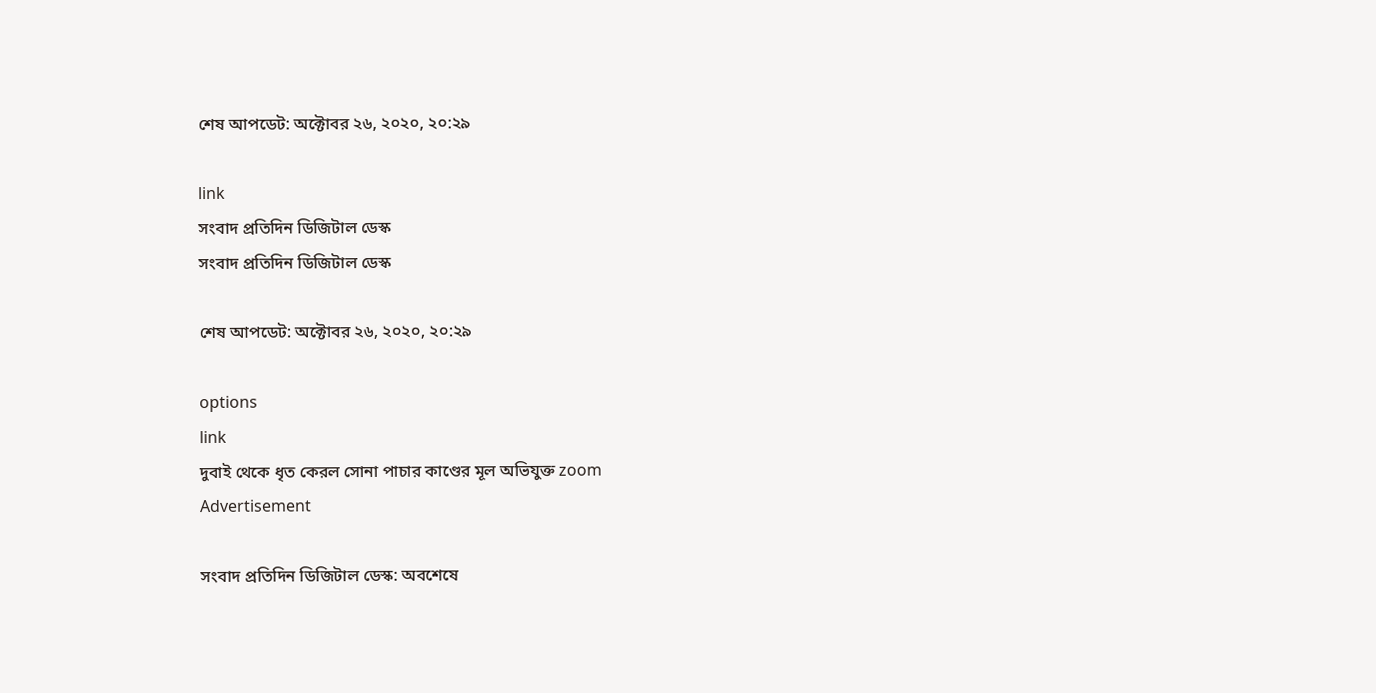শেষ আপডেট: অক্টোবর ২৬, ২০২০, ২০:২৯

link
সংবাদ প্রতিদিন ডিজিটাল ডেস্ক
সংবাদ প্রতিদিন ডিজিটাল ডেস্ক

শেষ আপডেট: অক্টোবর ২৬, ২০২০, ২০:২৯

options
link
দুবাই থেকে ধৃত কেরল সোনা পাচার কাণ্ডের মূল অভিযুক্ত zoom
Advertisement

সংবাদ প্রতিদিন ডিজিটাল ডেস্ক: অবশেষে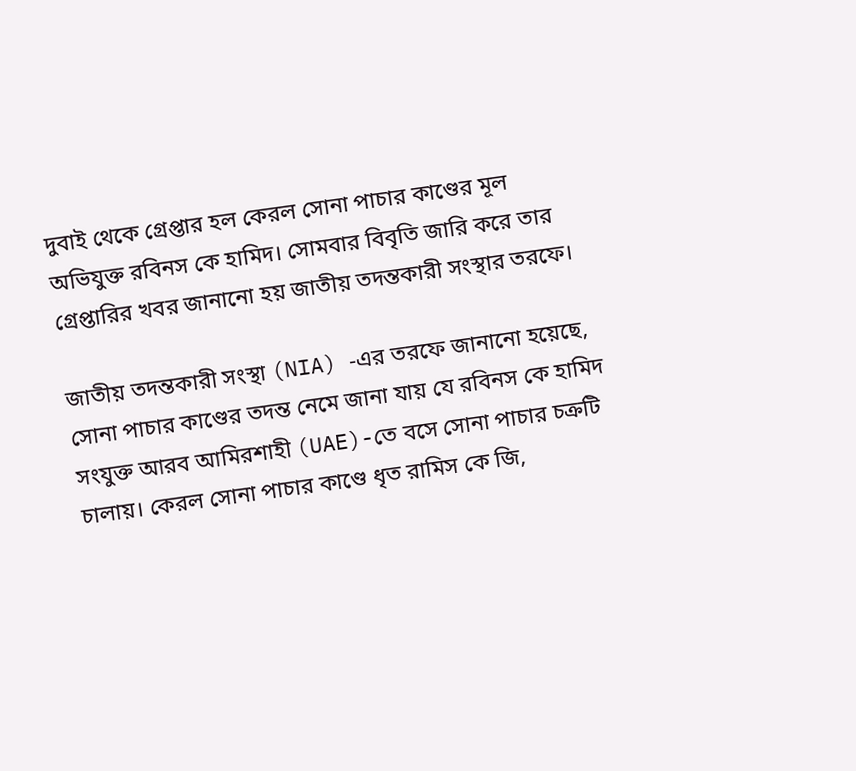দুবাই থেকে গ্রেপ্তার হল কেরল সোনা পাচার কাণ্ডের মূল অভিযুক্ত রবিনস কে হামিদ। সোমবার বিবৃতি জারি করে তার গ্রেপ্তারির খবর জানানো হয় জাতীয় তদন্তকারী সংস্থার তরফে।

জাতীয় তদন্তকারী সংস্থা (NIA) -এর তরফে জানানো হয়েছে, সোনা পাচার কাণ্ডের তদন্ত নেমে জানা যায় যে রবিনস কে হামিদ সংযুক্ত আরব আমিরশাহী (UAE)-তে বসে সোনা পাচার চক্রটি চালায়। কেরল সোনা পাচার কাণ্ডে ধৃত রামিস কে জি,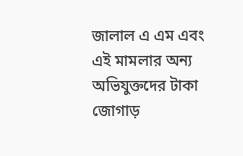জালাল এ এম এবং এই মামলার অন্য অভিযুক্তদের টাকা জোগাড়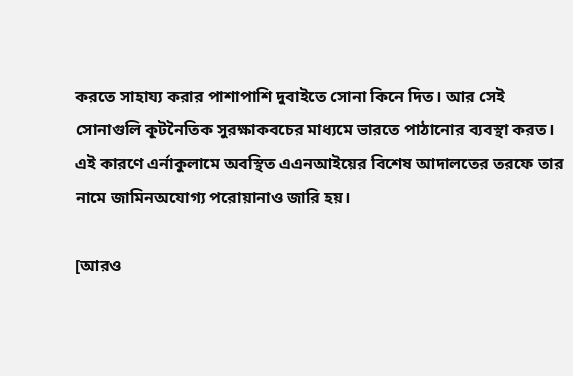করতে সাহায্য করার পাশাপাশি দুবাইতে সোনা কিনে দিত। আর সেই সোনাগুলি কূটনৈতিক সুরক্ষাকবচের মাধ্যমে ভারতে পাঠানোর ব্যবস্থা করত। এই কারণে এর্নাকুলামে অবস্থিত এএনআইয়ের বিশেষ আদালতের তরফে তার নামে জামিনঅযোগ্য পরোয়ানাও জারি হয়।

[আরও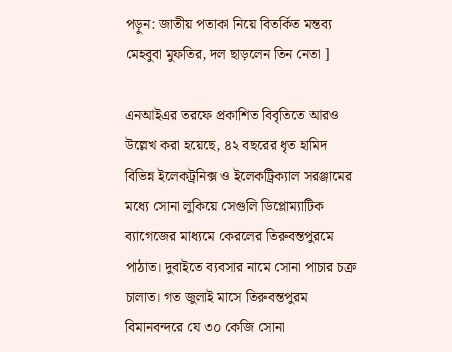পড়ুন: জাতীয় পতাকা নিয়ে বিতর্কিত মন্তব্য মেহবুবা মুফতির, দল ছাড়লেন তিন নেতা ]

এনআইএর তরফে প্রকাশিত বিবৃতিতে আরও উল্লেখ করা হয়েছে, ৪২ বছরের ধৃত হামিদ বিভিন্ন ইলেকট্রনিক্স ও ইলেকট্রিক্যাল সরঞ্জামের মধ্যে সোনা লুকিয়ে সেগুলি ডিপ্লোম্যাটিক ব্যাগেজের মাধ্যমে কেরলের তিরুবন্তপুরমে পাঠাত। দুবাইতে ব্যবসার নামে সোনা পাচার চক্র চালাত। গত জুলাই মাসে তিরুবন্তপুরম বিমানবন্দরে যে ৩০ কেজি সোনা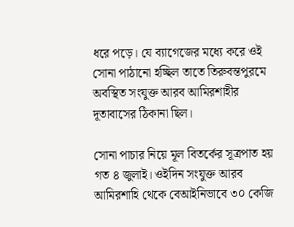ধরে পড়ে। যে ব্যাগেজের মধ্যে করে ওই সোনা পাঠানো হচ্ছিল তাতে তিরুবন্তপুরমে অবস্থিত সংযুক্ত আরব আমিরশাহীর দূতাবাসের ঠিকানা ছিল।

সোনা পাচার নিয়ে মূল বিতর্কের সূত্রপাত হয় গত ৪ জুলাই। ওইদিন সংযুক্ত আরব আমিরশাহি থেকে বেআইনিভাবে ৩০ কেজি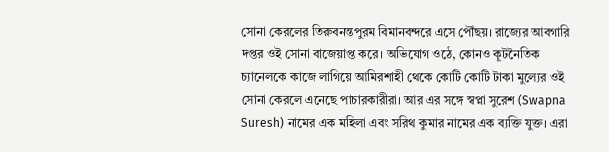সোনা কেরলের তিরুবনন্তপুরম বিমানবন্দরে এসে পৌঁছয়। রাজ্যের আবগারি দপ্তর ওই সোনা বাজেয়াপ্ত করে। অভিযোগ ওঠে, কোনও কূটনৈতিক চ্যানেলকে কাজে লাগিয়ে আমিরশাহী থেকে কোটি কোটি টাকা মুল্যের ওই সোনা কেরলে এনেছে পাচারকারীরা। আর এর সঙ্গে স্বপ্না সুরেশ (Swapna Suresh) নামের এক মহিলা এবং সরিথ কুমার নামের এক ব্যক্তি যুক্ত। এরা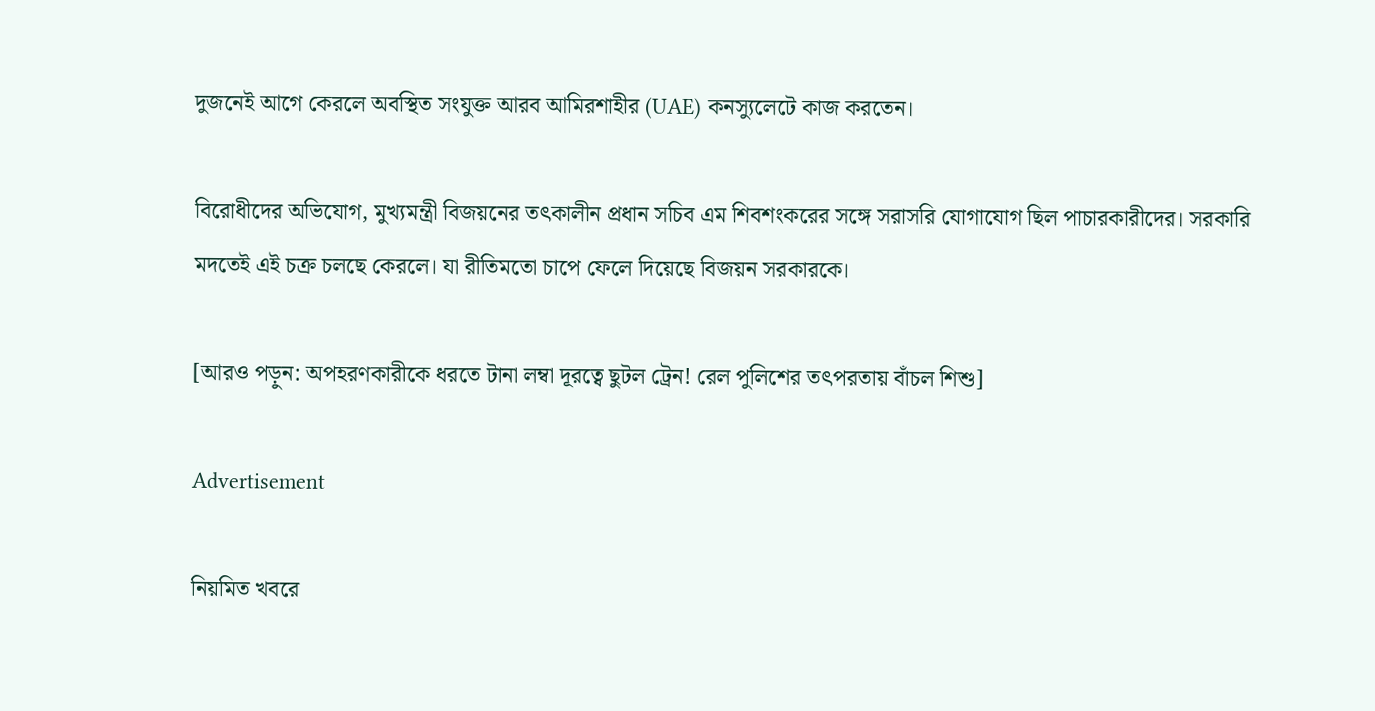দুজনেই আগে কেরলে অবস্থিত সংযুক্ত আরব আমিরশাহীর (UAE) কনস্যুলেটে কাজ করতেন।

বিরোধীদের অভিযোগ, মুখ্যমন্ত্রী বিজয়নের তৎকালীন প্রধান সচিব এম শিবশংকরের সঙ্গে সরাসরি যোগাযোগ ছিল পাচারকারীদের। সরকারি মদতেই এই চক্র চলছে কেরলে। যা রীতিমতো চাপে ফেলে দিয়েছে বিজয়ন সরকারকে।

[আরও পড়ুন: অপহরণকারীকে ধরতে টানা লম্বা দূরত্বে ছুটল ট্রেন! রেল পুলিশের তৎপরতায় বাঁচল শিশু]

Advertisement

নিয়মিত খবরে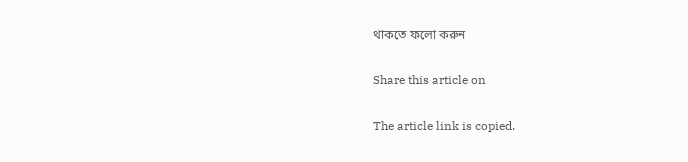থাকতে ফলো করুন

Share this article on

The article link is copied.